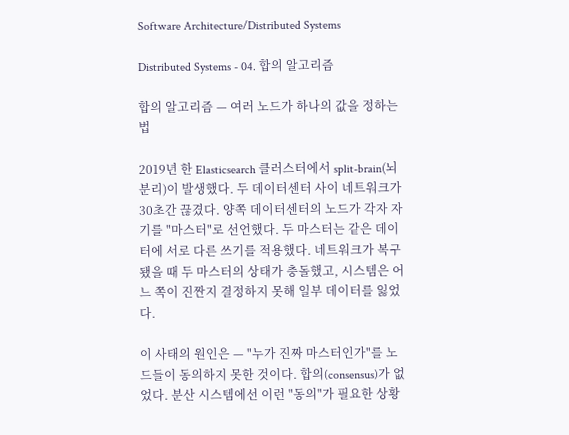Software Architecture/Distributed Systems

Distributed Systems - 04. 합의 알고리즘

합의 알고리즘 — 여러 노드가 하나의 값을 정하는 법

2019년 한 Elasticsearch 클러스터에서 split-brain(뇌 분리)이 발생했다. 두 데이터센터 사이 네트워크가 30초간 끊겼다. 양쪽 데이터센터의 노드가 각자 자기를 "마스터"로 선언했다. 두 마스터는 같은 데이터에 서로 다른 쓰기를 적용했다. 네트워크가 복구됐을 때 두 마스터의 상태가 충돌했고, 시스템은 어느 쪽이 진짠지 결정하지 못해 일부 데이터를 잃었다.

이 사태의 원인은 — "누가 진짜 마스터인가"를 노드들이 동의하지 못한 것이다. 합의(consensus)가 없었다. 분산 시스템에선 이런 "동의"가 필요한 상황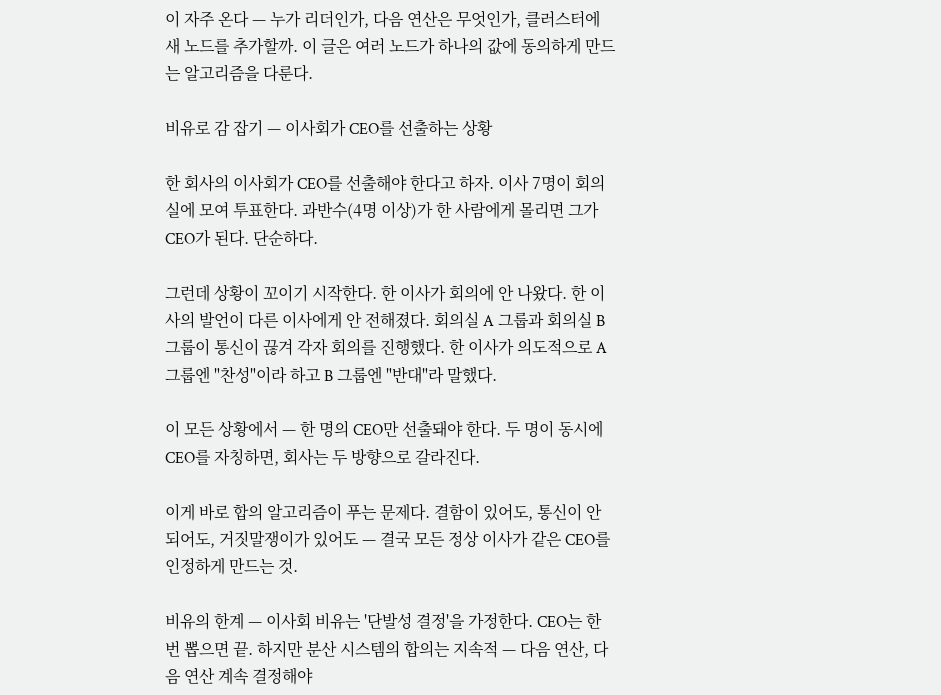이 자주 온다 — 누가 리더인가, 다음 연산은 무엇인가, 클러스터에 새 노드를 추가할까. 이 글은 여러 노드가 하나의 값에 동의하게 만드는 알고리즘을 다룬다.

비유로 감 잡기 — 이사회가 CEO를 선출하는 상황

한 회사의 이사회가 CEO를 선출해야 한다고 하자. 이사 7명이 회의실에 모여 투표한다. 과반수(4명 이상)가 한 사람에게 몰리면 그가 CEO가 된다. 단순하다.

그런데 상황이 꼬이기 시작한다. 한 이사가 회의에 안 나왔다. 한 이사의 발언이 다른 이사에게 안 전해졌다. 회의실 A 그룹과 회의실 B 그룹이 통신이 끊겨 각자 회의를 진행했다. 한 이사가 의도적으로 A 그룹엔 "찬성"이라 하고 B 그룹엔 "반대"라 말했다.

이 모든 상황에서 — 한 명의 CEO만 선출돼야 한다. 두 명이 동시에 CEO를 자칭하면, 회사는 두 방향으로 갈라진다.

이게 바로 합의 알고리즘이 푸는 문제다. 결함이 있어도, 통신이 안 되어도, 거짓말쟁이가 있어도 — 결국 모든 정상 이사가 같은 CEO를 인정하게 만드는 것.

비유의 한계 — 이사회 비유는 '단발성 결정'을 가정한다. CEO는 한 번 뽑으면 끝. 하지만 분산 시스템의 합의는 지속적 — 다음 연산, 다음 연산 계속 결정해야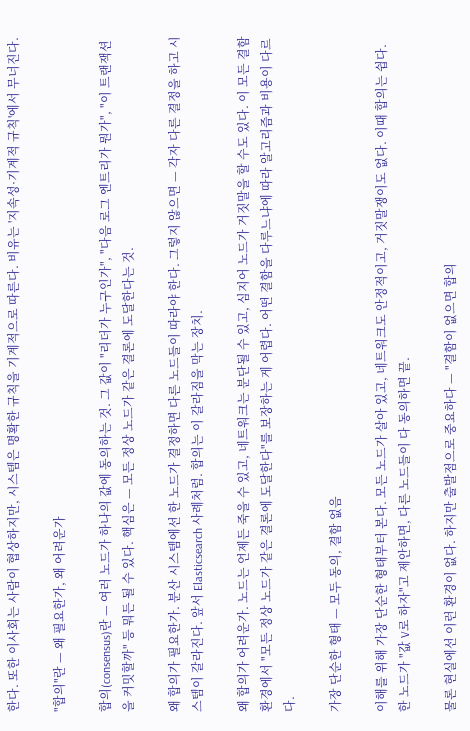한다. 또한 이사회는 사람이 협상하지만, 시스템은 명확한 규칙을 기계적으로 따른다. 비유는 '지속성·기계적 규칙'에서 무너진다.

"합의"란 — 왜 필요한가, 왜 어려운가

합의(consensus)란 — 여러 노드가 하나의 값에 동의하는 것. 그 값이 "리더가 누구인가", "다음 로그 엔트리가 뭔가", "이 트랜잭션을 커밋할까" 등 뭐든 될 수 있다. 핵심은 — 모든 정상 노드가 같은 결론에 도달한다는 것.

왜 합의가 필요한가. 분산 시스템에선 한 노드가 결정하면 다른 노드들이 따라야 한다. 그렇지 않으면 — 각자 다른 결정을 하고 시스템이 갈라진다. 앞서 Elasticsearch 사례처럼. 합의는 이 갈라짐을 막는 장치.

왜 합의가 어려운가. 노드는 언제든 죽을 수 있고, 네트워크는 분단될 수 있고, 심지어 노드가 거짓말을 할 수도 있다. 이 모든 결함 환경에서 "모든 정상 노드가 같은 결론에 도달한다"를 보장하는 게 어렵다. 어떤 결함을 다루느냐에 따라 알고리즘과 비용이 다르다.

가장 단순한 형태 — 모두 동의, 결함 없음

이해를 위해 가장 단순한 형태부터 본다. 모든 노드가 살아 있고, 네트워크도 안정적이고, 거짓말쟁이도 없다. 이때 합의는 쉽다. 한 노드가 "값 V로 하자"고 제안하면, 다른 노드들이 다 동의하면 끝.

물론 현실에선 이런 환경이 없다. 하지만 출발점으로 중요하다 — "결함이 없으면 합의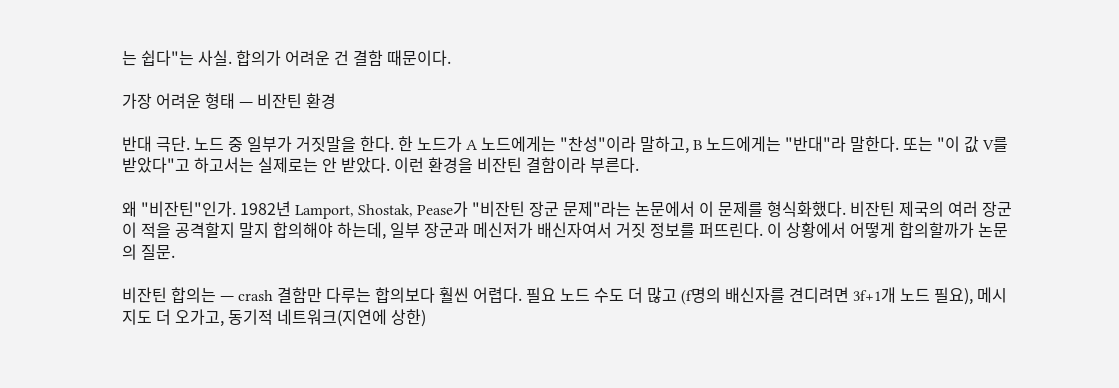는 쉽다"는 사실. 합의가 어려운 건 결함 때문이다.

가장 어려운 형태 — 비잔틴 환경

반대 극단. 노드 중 일부가 거짓말을 한다. 한 노드가 A 노드에게는 "찬성"이라 말하고, B 노드에게는 "반대"라 말한다. 또는 "이 값 V를 받았다"고 하고서는 실제로는 안 받았다. 이런 환경을 비잔틴 결함이라 부른다.

왜 "비잔틴"인가. 1982년 Lamport, Shostak, Pease가 "비잔틴 장군 문제"라는 논문에서 이 문제를 형식화했다. 비잔틴 제국의 여러 장군이 적을 공격할지 말지 합의해야 하는데, 일부 장군과 메신저가 배신자여서 거짓 정보를 퍼뜨린다. 이 상황에서 어떻게 합의할까가 논문의 질문.

비잔틴 합의는 — crash 결함만 다루는 합의보다 훨씬 어렵다. 필요 노드 수도 더 많고 (f명의 배신자를 견디려면 3f+1개 노드 필요), 메시지도 더 오가고, 동기적 네트워크(지연에 상한)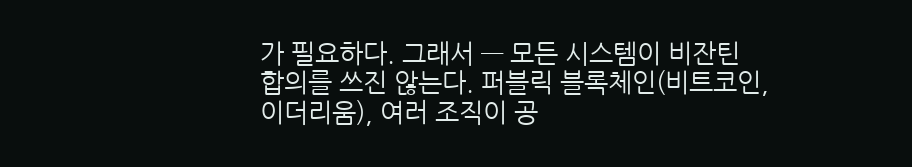가 필요하다. 그래서 — 모든 시스템이 비잔틴 합의를 쓰진 않는다. 퍼블릭 블록체인(비트코인, 이더리움), 여러 조직이 공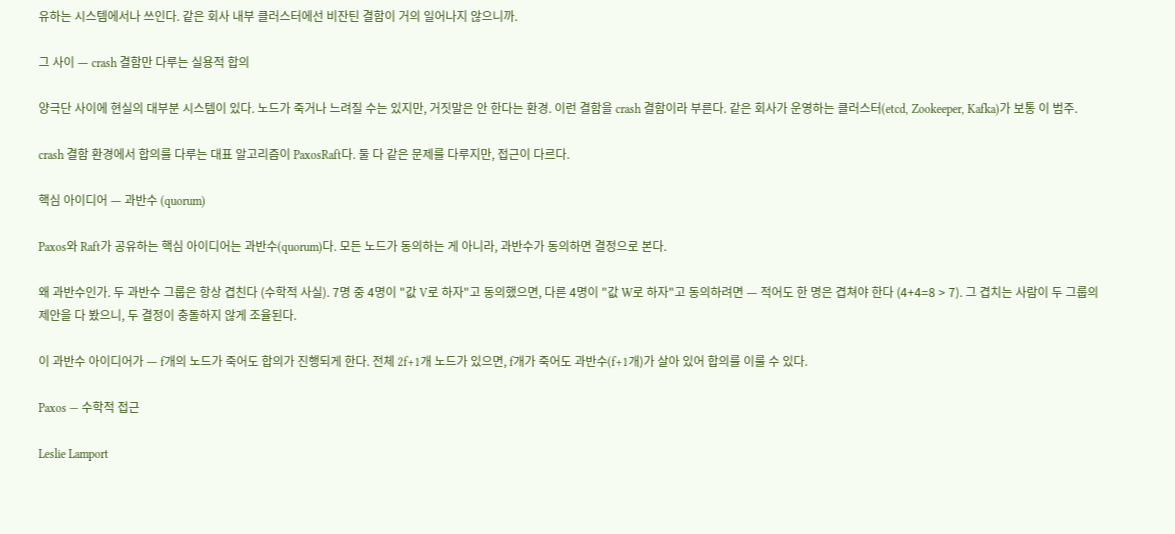유하는 시스템에서나 쓰인다. 같은 회사 내부 클러스터에선 비잔틴 결함이 거의 일어나지 않으니까.

그 사이 — crash 결함만 다루는 실용적 합의

양극단 사이에 현실의 대부분 시스템이 있다. 노드가 죽거나 느려질 수는 있지만, 거짓말은 안 한다는 환경. 이런 결함을 crash 결함이라 부른다. 같은 회사가 운영하는 클러스터(etcd, Zookeeper, Kafka)가 보통 이 범주.

crash 결함 환경에서 합의를 다루는 대표 알고리즘이 PaxosRaft다. 둘 다 같은 문제를 다루지만, 접근이 다르다.

핵심 아이디어 — 과반수 (quorum)

Paxos와 Raft가 공유하는 핵심 아이디어는 과반수(quorum)다. 모든 노드가 동의하는 게 아니라, 과반수가 동의하면 결정으로 본다.

왜 과반수인가. 두 과반수 그룹은 항상 겹친다 (수학적 사실). 7명 중 4명이 "값 V로 하자"고 동의했으면, 다른 4명이 "값 W로 하자"고 동의하려면 — 적어도 한 명은 겹쳐야 한다 (4+4=8 > 7). 그 겹치는 사람이 두 그룹의 제안을 다 봤으니, 두 결정이 충돌하지 않게 조율된다.

이 과반수 아이디어가 — f개의 노드가 죽어도 합의가 진행되게 한다. 전체 2f+1개 노드가 있으면, f개가 죽어도 과반수(f+1개)가 살아 있어 합의를 이룰 수 있다.

Paxos — 수학적 접근

Leslie Lamport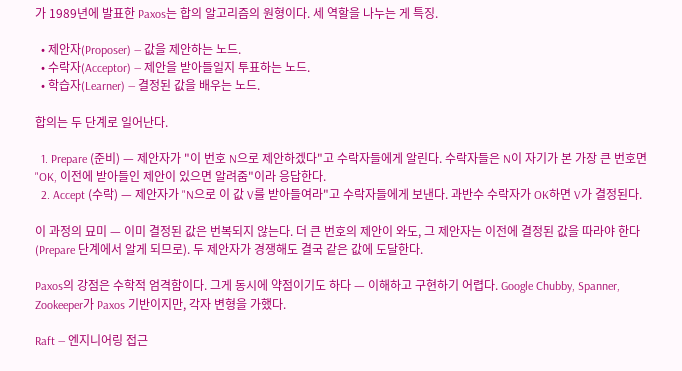가 1989년에 발표한 Paxos는 합의 알고리즘의 원형이다. 세 역할을 나누는 게 특징.

  • 제안자(Proposer) — 값을 제안하는 노드.
  • 수락자(Acceptor) — 제안을 받아들일지 투표하는 노드.
  • 학습자(Learner) — 결정된 값을 배우는 노드.

합의는 두 단계로 일어난다.

  1. Prepare (준비) — 제안자가 "이 번호 N으로 제안하겠다"고 수락자들에게 알린다. 수락자들은 N이 자기가 본 가장 큰 번호면 "OK, 이전에 받아들인 제안이 있으면 알려줌"이라 응답한다.
  2. Accept (수락) — 제안자가 "N으로 이 값 V를 받아들여라"고 수락자들에게 보낸다. 과반수 수락자가 OK하면 V가 결정된다.

이 과정의 묘미 — 이미 결정된 값은 번복되지 않는다. 더 큰 번호의 제안이 와도, 그 제안자는 이전에 결정된 값을 따라야 한다 (Prepare 단계에서 알게 되므로). 두 제안자가 경쟁해도 결국 같은 값에 도달한다.

Paxos의 강점은 수학적 엄격함이다. 그게 동시에 약점이기도 하다 — 이해하고 구현하기 어렵다. Google Chubby, Spanner, Zookeeper가 Paxos 기반이지만, 각자 변형을 가했다.

Raft — 엔지니어링 접근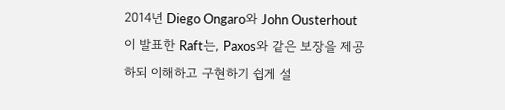2014년 Diego Ongaro와 John Ousterhout이 발표한 Raft는, Paxos와 같은 보장을 제공하되 이해하고 구현하기 쉽게 설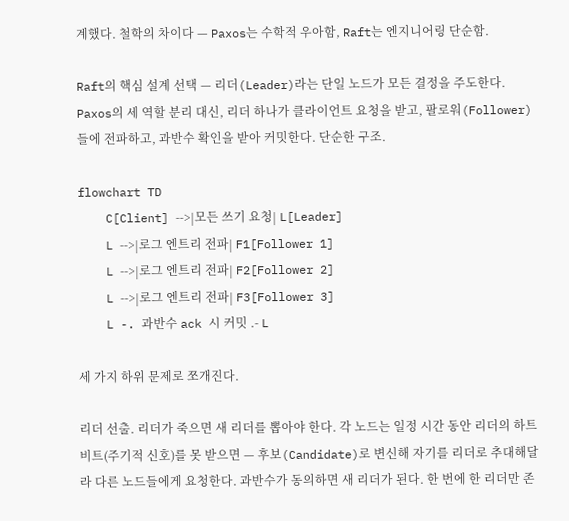계했다. 철학의 차이다 — Paxos는 수학적 우아함, Raft는 엔지니어링 단순함.

Raft의 핵심 설계 선택 — 리더(Leader)라는 단일 노드가 모든 결정을 주도한다. Paxos의 세 역할 분리 대신, 리더 하나가 클라이언트 요청을 받고, 팔로워(Follower)들에 전파하고, 과반수 확인을 받아 커밋한다. 단순한 구조.

flowchart TD
    C[Client] -->|모든 쓰기 요청| L[Leader]
    L -->|로그 엔트리 전파| F1[Follower 1]
    L -->|로그 엔트리 전파| F2[Follower 2]
    L -->|로그 엔트리 전파| F3[Follower 3]
    L -. 과반수 ack 시 커밋 .- L

세 가지 하위 문제로 쪼개진다.

리더 선출. 리더가 죽으면 새 리더를 뽑아야 한다. 각 노드는 일정 시간 동안 리더의 하트비트(주기적 신호)를 못 받으면 — 후보(Candidate)로 변신해 자기를 리더로 추대해달라 다른 노드들에게 요청한다. 과반수가 동의하면 새 리더가 된다. 한 번에 한 리더만 존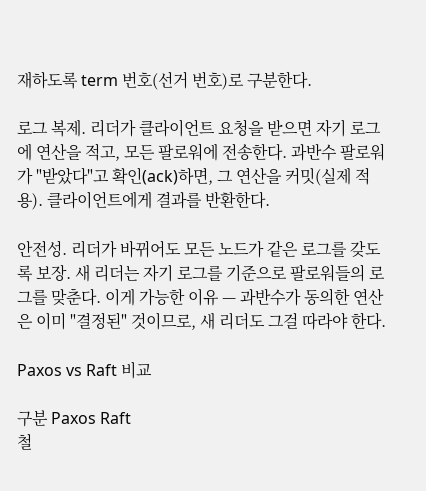재하도록 term 번호(선거 번호)로 구분한다.

로그 복제. 리더가 클라이언트 요청을 받으면 자기 로그에 연산을 적고, 모든 팔로워에 전송한다. 과반수 팔로워가 "받았다"고 확인(ack)하면, 그 연산을 커밋(실제 적용). 클라이언트에게 결과를 반환한다.

안전성. 리더가 바뀌어도 모든 노드가 같은 로그를 갖도록 보장. 새 리더는 자기 로그를 기준으로 팔로워들의 로그를 맞춘다. 이게 가능한 이유 — 과반수가 동의한 연산은 이미 "결정된" 것이므로, 새 리더도 그걸 따라야 한다.

Paxos vs Raft 비교

구분 Paxos Raft
철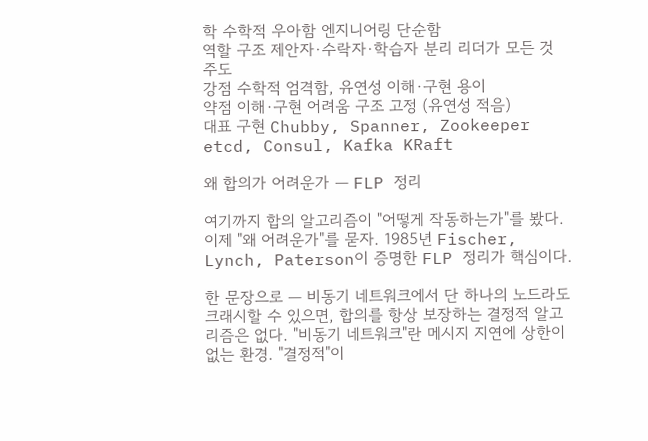학 수학적 우아함 엔지니어링 단순함
역할 구조 제안자·수락자·학습자 분리 리더가 모든 것 주도
강점 수학적 엄격함, 유연성 이해·구현 용이
약점 이해·구현 어려움 구조 고정 (유연성 적음)
대표 구현 Chubby, Spanner, Zookeeper etcd, Consul, Kafka KRaft

왜 합의가 어려운가 — FLP 정리

여기까지 합의 알고리즘이 "어떻게 작동하는가"를 봤다. 이제 "왜 어려운가"를 묻자. 1985년 Fischer, Lynch, Paterson이 증명한 FLP 정리가 핵심이다.

한 문장으로 — 비동기 네트워크에서 단 하나의 노드라도 크래시할 수 있으면, 합의를 항상 보장하는 결정적 알고리즘은 없다. "비동기 네트워크"란 메시지 지연에 상한이 없는 환경. "결정적"이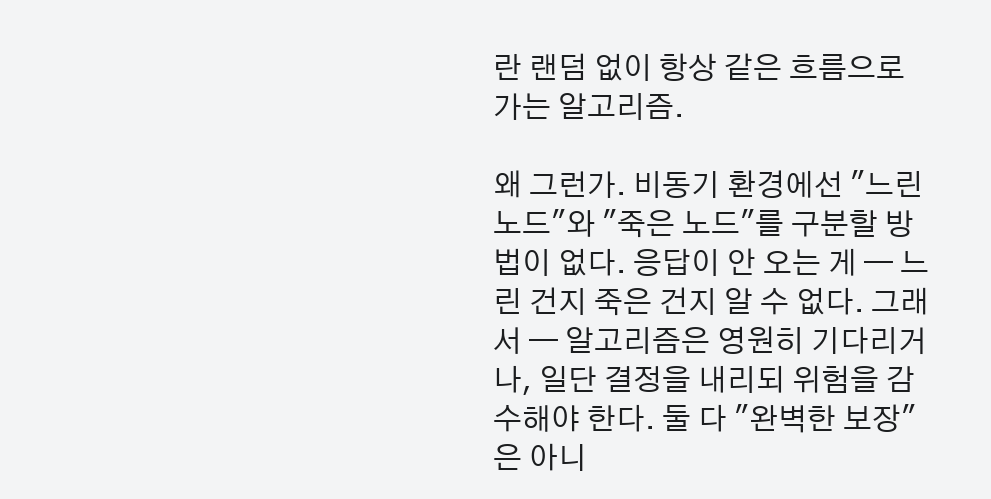란 랜덤 없이 항상 같은 흐름으로 가는 알고리즘.

왜 그런가. 비동기 환경에선 "느린 노드"와 "죽은 노드"를 구분할 방법이 없다. 응답이 안 오는 게 — 느린 건지 죽은 건지 알 수 없다. 그래서 — 알고리즘은 영원히 기다리거나, 일단 결정을 내리되 위험을 감수해야 한다. 둘 다 "완벽한 보장"은 아니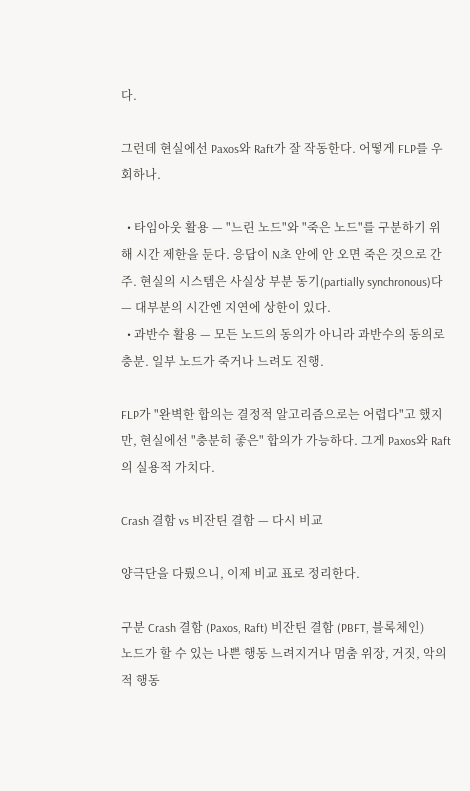다.

그런데 현실에선 Paxos와 Raft가 잘 작동한다. 어떻게 FLP를 우회하나.

  • 타임아웃 활용 — "느린 노드"와 "죽은 노드"를 구분하기 위해 시간 제한을 둔다. 응답이 N초 안에 안 오면 죽은 것으로 간주. 현실의 시스템은 사실상 부분 동기(partially synchronous)다 — 대부분의 시간엔 지연에 상한이 있다.
  • 과반수 활용 — 모든 노드의 동의가 아니라 과반수의 동의로 충분. 일부 노드가 죽거나 느려도 진행.

FLP가 "완벽한 합의는 결정적 알고리즘으로는 어렵다"고 했지만, 현실에선 "충분히 좋은" 합의가 가능하다. 그게 Paxos와 Raft의 실용적 가치다.

Crash 결함 vs 비잔틴 결함 — 다시 비교

양극단을 다뤘으니, 이제 비교 표로 정리한다.

구분 Crash 결함 (Paxos, Raft) 비잔틴 결함 (PBFT, 블록체인)
노드가 할 수 있는 나쁜 행동 느려지거나 멈춤 위장, 거짓, 악의적 행동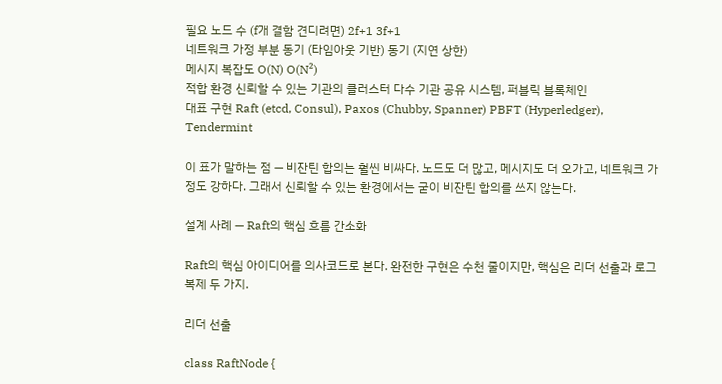필요 노드 수 (f개 결함 견디려면) 2f+1 3f+1
네트워크 가정 부분 동기 (타임아웃 기반) 동기 (지연 상한)
메시지 복잡도 O(N) O(N²)
적합 환경 신뢰할 수 있는 기관의 클러스터 다수 기관 공유 시스템, 퍼블릭 블록체인
대표 구현 Raft (etcd, Consul), Paxos (Chubby, Spanner) PBFT (Hyperledger), Tendermint

이 표가 말하는 점 — 비잔틴 합의는 훨씬 비싸다. 노드도 더 많고, 메시지도 더 오가고, 네트워크 가정도 강하다. 그래서 신뢰할 수 있는 환경에서는 굳이 비잔틴 합의를 쓰지 않는다.

설계 사례 — Raft의 핵심 흐름 간소화

Raft의 핵심 아이디어를 의사코드로 본다. 완전한 구현은 수천 줄이지만, 핵심은 리더 선출과 로그 복제 두 가지.

리더 선출

class RaftNode {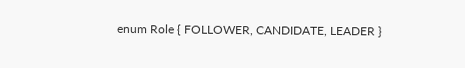enum Role { FOLLOWER, CANDIDATE, LEADER }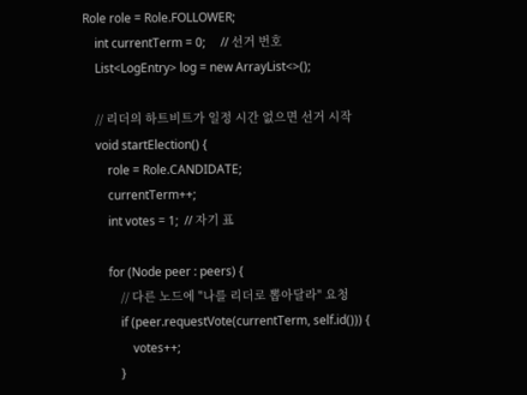Role role = Role.FOLLOWER;
    int currentTerm = 0;     // 선거 번호
    List<LogEntry> log = new ArrayList<>();

    // 리더의 하트비트가 일정 시간 없으면 선거 시작
    void startElection() {
        role = Role.CANDIDATE;
        currentTerm++;
        int votes = 1;  // 자기 표

        for (Node peer : peers) {
            // 다른 노드에 "나를 리더로 뽑아달라" 요청
            if (peer.requestVote(currentTerm, self.id())) {
                votes++;
            }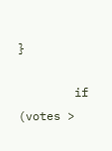}

        if (votes >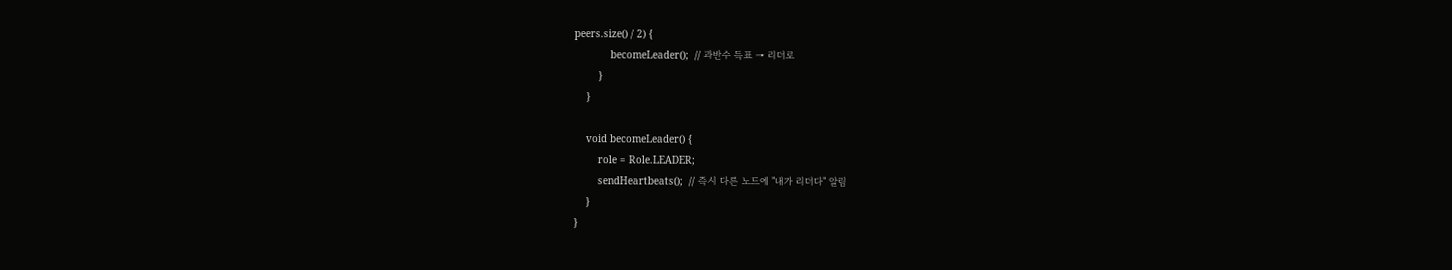peers.size() / 2) {
            becomeLeader();  // 과반수 득표 → 리더로
        }
    }

    void becomeLeader() {
        role = Role.LEADER;
        sendHeartbeats();  // 즉시 다른 노드에 "내가 리더다" 알림
    }
}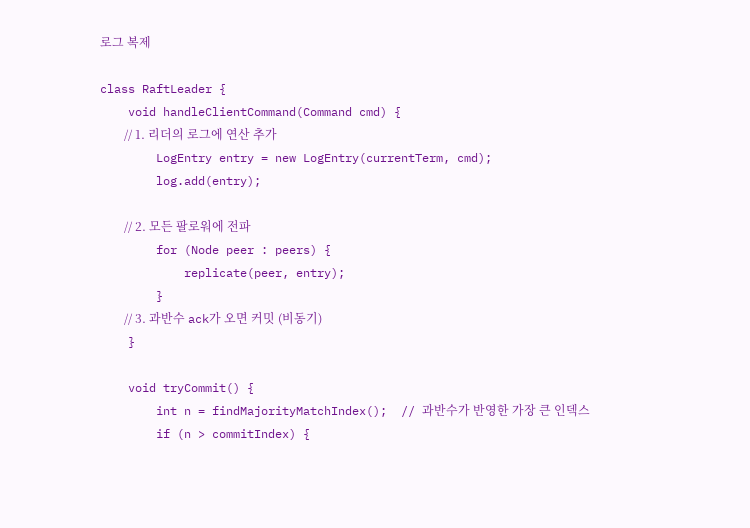로그 복제

class RaftLeader {
    void handleClientCommand(Command cmd) {
        // 1. 리더의 로그에 연산 추가
        LogEntry entry = new LogEntry(currentTerm, cmd);
        log.add(entry);

        // 2. 모든 팔로워에 전파
        for (Node peer : peers) {
            replicate(peer, entry);
        }
        // 3. 과반수 ack가 오면 커밋 (비동기)
    }

    void tryCommit() {
        int n = findMajorityMatchIndex();  // 과반수가 반영한 가장 큰 인덱스
        if (n > commitIndex) {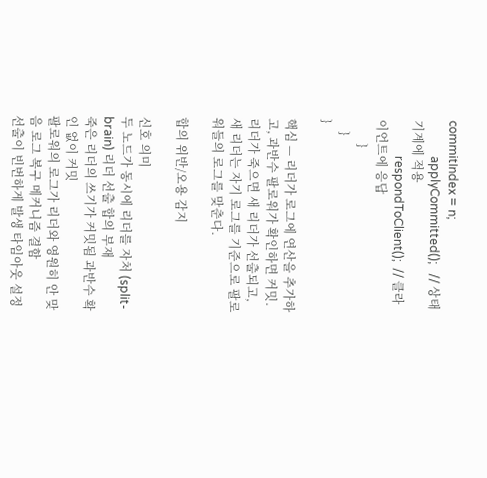commitIndex = n;
            applyCommitted();   // 상태 기계에 적용
            respondToClient();  // 클라이언트에 응답
        }
    }
}

핵심 — 리더가 로그에 연산을 추가하고, 과반수 팔로워가 확인하면 커밋. 리더가 죽으면 새 리더가 선출되고, 새 리더는 자기 로그를 기준으로 팔로워들의 로그를 맞춘다.

합의 위반/오용 감지

신호 의미
두 노드가 동시에 리더를 자처 (split-brain) 리더 선출 합의 부재
죽은 리더의 쓰기가 커밋됨 과반수 확인 없이 커밋
팔로워의 로그가 리더와 영원히 안 맞음 로그 복구 메커니즘 결함
선출이 빈번하게 발생 타임아웃 설정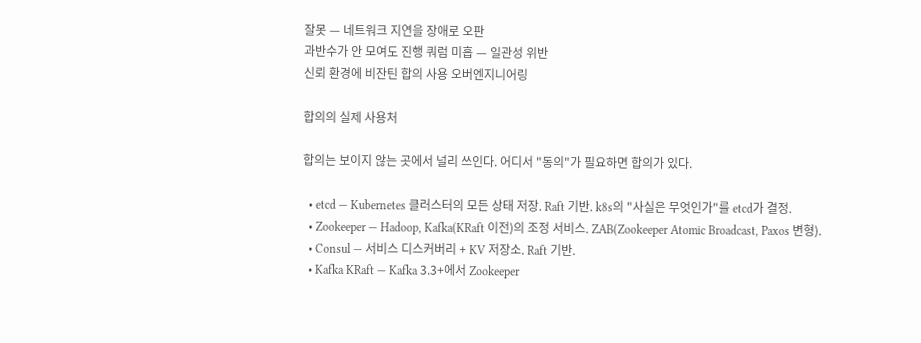잘못 — 네트워크 지연을 장애로 오판
과반수가 안 모여도 진행 쿼럼 미흡 — 일관성 위반
신뢰 환경에 비잔틴 합의 사용 오버엔지니어링

합의의 실제 사용처

합의는 보이지 않는 곳에서 널리 쓰인다. 어디서 "동의"가 필요하면 합의가 있다.

  • etcd — Kubernetes 클러스터의 모든 상태 저장. Raft 기반. k8s의 "사실은 무엇인가"를 etcd가 결정.
  • Zookeeper — Hadoop, Kafka(KRaft 이전)의 조정 서비스. ZAB(Zookeeper Atomic Broadcast, Paxos 변형).
  • Consul — 서비스 디스커버리 + KV 저장소. Raft 기반.
  • Kafka KRaft — Kafka 3.3+에서 Zookeeper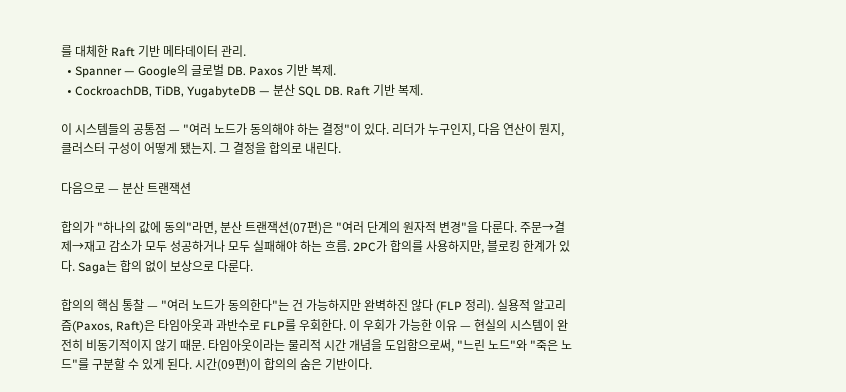를 대체한 Raft 기반 메타데이터 관리.
  • Spanner — Google의 글로벌 DB. Paxos 기반 복제.
  • CockroachDB, TiDB, YugabyteDB — 분산 SQL DB. Raft 기반 복제.

이 시스템들의 공통점 — "여러 노드가 동의해야 하는 결정"이 있다. 리더가 누구인지, 다음 연산이 뭔지, 클러스터 구성이 어떻게 됐는지. 그 결정을 합의로 내린다.

다음으로 — 분산 트랜잭션

합의가 "하나의 값에 동의"라면, 분산 트랜잭션(07편)은 "여러 단계의 원자적 변경"을 다룬다. 주문→결제→재고 감소가 모두 성공하거나 모두 실패해야 하는 흐름. 2PC가 합의를 사용하지만, 블로킹 한계가 있다. Saga는 합의 없이 보상으로 다룬다.

합의의 핵심 통찰 — "여러 노드가 동의한다"는 건 가능하지만 완벽하진 않다 (FLP 정리). 실용적 알고리즘(Paxos, Raft)은 타임아웃과 과반수로 FLP를 우회한다. 이 우회가 가능한 이유 — 현실의 시스템이 완전히 비동기적이지 않기 때문. 타임아웃이라는 물리적 시간 개념을 도입함으로써, "느린 노드"와 "죽은 노드"를 구분할 수 있게 된다. 시간(09편)이 합의의 숨은 기반이다.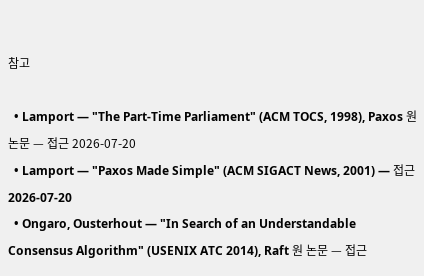참고

  • Lamport — "The Part-Time Parliament" (ACM TOCS, 1998), Paxos 원 논문 — 접근 2026-07-20
  • Lamport — "Paxos Made Simple" (ACM SIGACT News, 2001) — 접근 2026-07-20
  • Ongaro, Ousterhout — "In Search of an Understandable Consensus Algorithm" (USENIX ATC 2014), Raft 원 논문 — 접근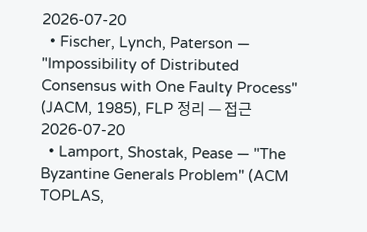2026-07-20
  • Fischer, Lynch, Paterson — "Impossibility of Distributed Consensus with One Faulty Process" (JACM, 1985), FLP 정리 — 접근 2026-07-20
  • Lamport, Shostak, Pease — "The Byzantine Generals Problem" (ACM TOPLAS,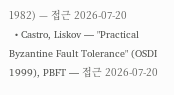1982) — 접근 2026-07-20
  • Castro, Liskov — "Practical Byzantine Fault Tolerance" (OSDI 1999), PBFT — 접근 2026-07-20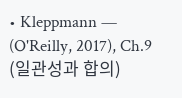• Kleppmann — (O'Reilly, 2017), Ch.9 (일관성과 합의)